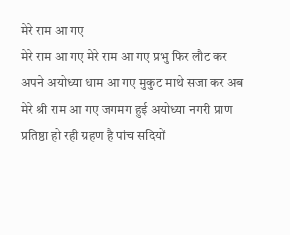मेरे राम आ गए
मेरे राम आ गए मेरे राम आ गए प्रभु फिर लौट कर अपने अयोध्या धाम आ गए मुकुट माथे सजा कर अब मेरे श्री राम आ गए जगमग हुई अयोध्या नगरी प्राण प्रतिष्ठा हो रही ग्रहण है पांच सदियों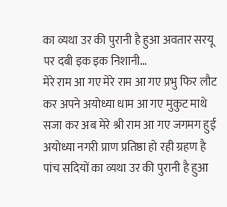का व्यथा उर की पुरानी है हुआ अवतार सरयू पर दबी इक इक निशानी…
मेरे राम आ गए मेरे राम आ गए प्रभु फिर लौट कर अपने अयोध्या धाम आ गए मुकुट माथे सजा कर अब मेरे श्री राम आ गए जगमग हुई अयोध्या नगरी प्राण प्रतिष्ठा हो रही ग्रहण है पांच सदियों का व्यथा उर की पुरानी है हुआ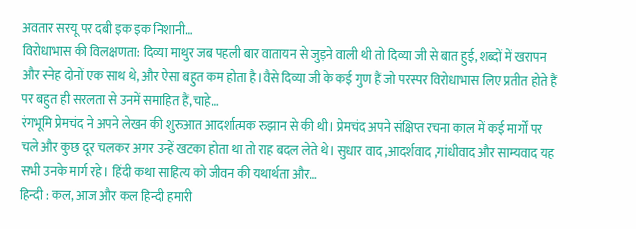अवतार सरयू पर दबी इक इक निशानी…
विरोधाभास की विलक्षणता: दिव्या माथुर जब पहली बार वातायन से जुड़ने वाली थी तो दिव्या जी से बात हुई, शब्दों में खरापन और स्नेह दोनों एक साथ थे, और ऐसा बहुत कम होता है।वैसे दिव्या जी के कई गुण हैं जो परस्पर विरोधाभास लिए प्रतीत होते हैं पर बहुत ही सरलता से उनमें समाहित हैं,चाहे…
रंगभूमि प्रेमचंद ने अपने लेखन की शुरुआत आदर्शात्मक रुझान से की थी। प्रेमचंद अपने संक्षिप्त रचना काल में कई मार्गों पर चले और कुछ दूर चलकर अगर उन्हें खटका होता था तो राह बदल लेते थे। सुधार वाद ,आदर्शवाद ,गांधीवाद और साम्यवाद यह सभी उनके मार्ग रहे। हिंदी कथा साहित्य को जीवन की यथार्थता और…
हिन्दी : कल, आज और कल हिन्दी हमारी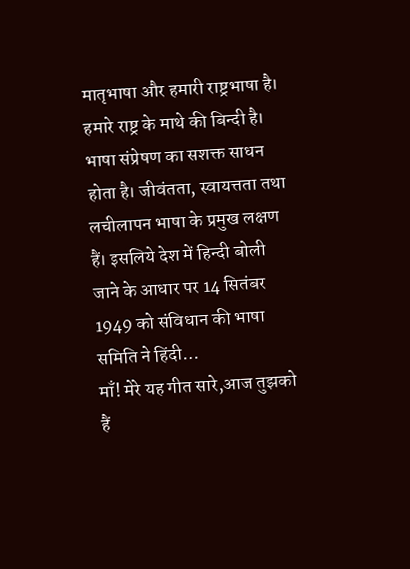मातृभाषा और हमारी राष्ट्रभाषा है। हमारे राष्ट्र के माथे की बिन्दी है। भाषा संप्रेषण का सशक्त साधन होता है। जीवंतता, स्वायत्तता तथा लचीलापन भाषा के प्रमुख लक्षण हैं। इसलिये देश में हिन्दी बोली जाने के आधार पर 14 सितंबर 1949 को संविधान की भाषा समिति ने हिंदी…
माँ! मेरे यह गीत सारे,आज तुझको हैं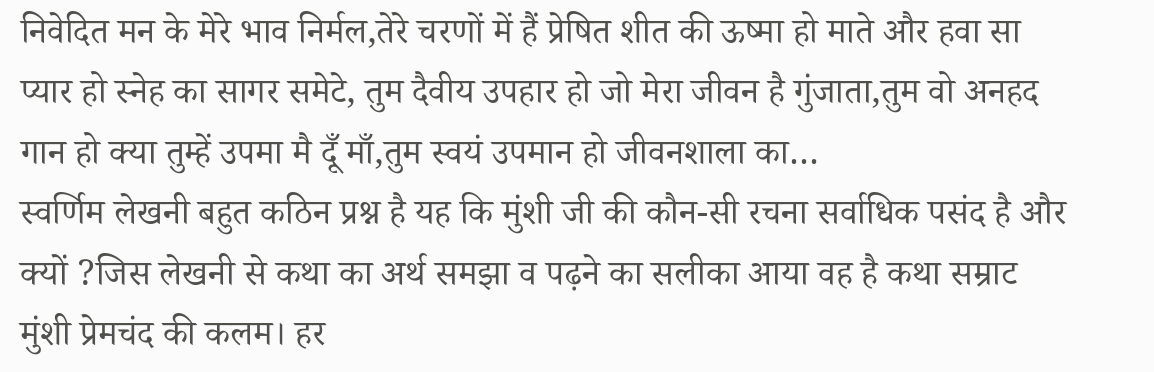निवेदित मन के मेरे भाव निर्मल,तेरे चरणों में हैं प्रेषित शीत की ऊष्मा हो माते और हवा सा प्यार हो स्नेह का सागर समेटे, तुम दैवीय उपहार हो जो मेरा जीवन है गुंजाता,तुम वो अनहद गान हो क्या तुम्हें उपमा मै दूँ माँ,तुम स्वयं उपमान हो जीवनशाला का…
स्वर्णिम लेखनी बहुत कठिन प्रश्न है यह कि मुंशी जी की कौन-सी रचना सर्वाधिक पसंद है और क्यों ?जिस लेखनी से कथा का अर्थ समझा व पढ़ने का सलीका आया वह है कथा सम्राट मुंशी प्रेमचंद की कलम। हर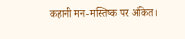कहानी मन-मस्तिष्क पर अंकित।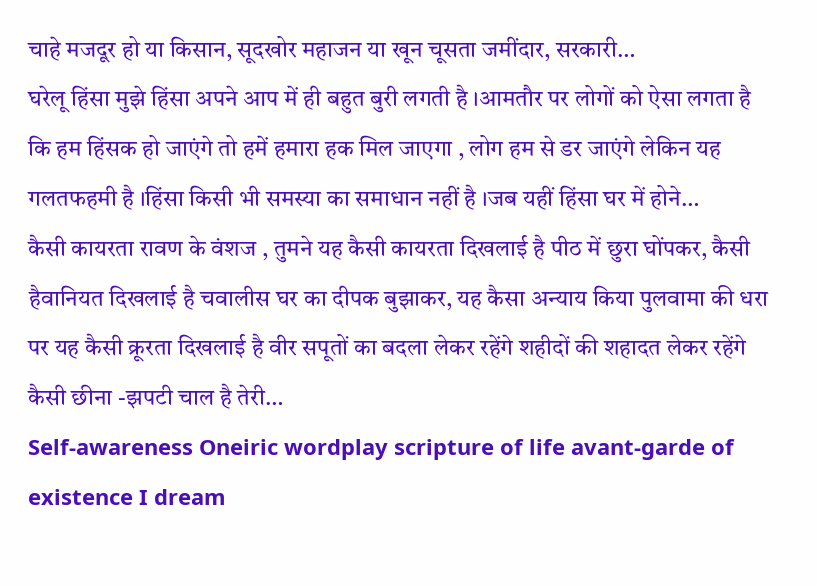चाहे मजदूर हो या किसान, सूदखोर महाजन या खून चूसता जमींदार, सरकारी…
घरेलू हिंसा मुझे हिंसा अपने आप में ही बहुत बुरी लगती है ।आमतौर पर लोगों को ऐसा लगता है कि हम हिंसक हो जाएंगे तो हमें हमारा हक मिल जाएगा , लोग हम से डर जाएंगे लेकिन यह गलतफहमी है ।हिंसा किसी भी समस्या का समाधान नहीं है ।जब यहीं हिंसा घर में होने…
कैसी कायरता रावण के वंशज , तुमने यह कैसी कायरता दिखलाई है पीठ में छुरा घोंपकर, कैसी हैवानियत दिखलाई है चवालीस घर का दीपक बुझाकर, यह कैसा अन्याय किया पुलवामा की धरा पर यह कैसी क्रूरता दिखलाई है वीर सपूतों का बदला लेकर रहेंगे शहीदों की शहादत लेकर रहेंगे कैसी छीना -झपटी चाल है तेरी…
Self-awareness Oneiric wordplay scripture of life avant-garde of existence I dream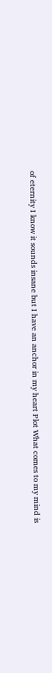of eternity I know it sounds insane but I have an anchor in my heart Plot What comes to my mind is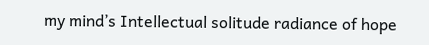my mind’s Intellectual solitude radiance of hope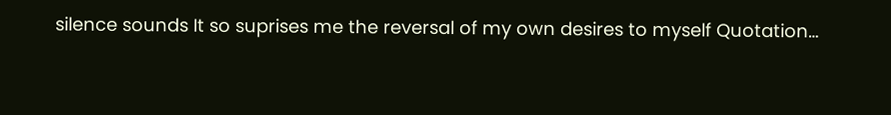silence sounds It so suprises me the reversal of my own desires to myself Quotation…